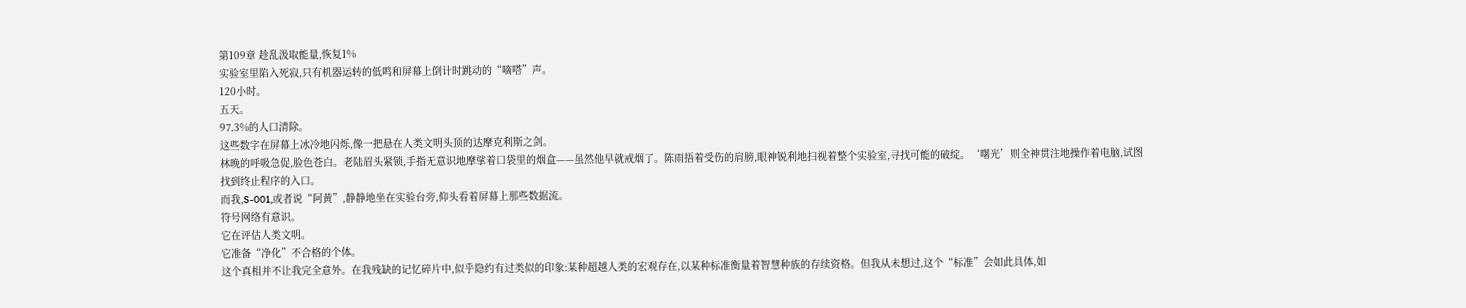第109章 趁乱汲取能量,恢复1%
实验室里陷入死寂,只有机器运转的低鸣和屏幕上倒计时跳动的“嘀嗒”声。
120小时。
五天。
97.3%的人口清除。
这些数字在屏幕上冰冷地闪烁,像一把悬在人类文明头顶的达摩克利斯之剑。
林晚的呼吸急促,脸色苍白。老陆眉头紧锁,手指无意识地摩挲着口袋里的烟盒——虽然他早就戒烟了。陈雨捂着受伤的肩膀,眼神锐利地扫视着整个实验室,寻找可能的破绽。‘曙光’则全神贯注地操作着电脑,试图找到终止程序的入口。
而我,S-001,或者说“阿黄”,静静地坐在实验台旁,仰头看着屏幕上那些数据流。
符号网络有意识。
它在评估人类文明。
它准备“净化”不合格的个体。
这个真相并不让我完全意外。在我残缺的记忆碎片中,似乎隐约有过类似的印象:某种超越人类的宏观存在,以某种标准衡量着智慧种族的存续资格。但我从未想过,这个“标准”会如此具体,如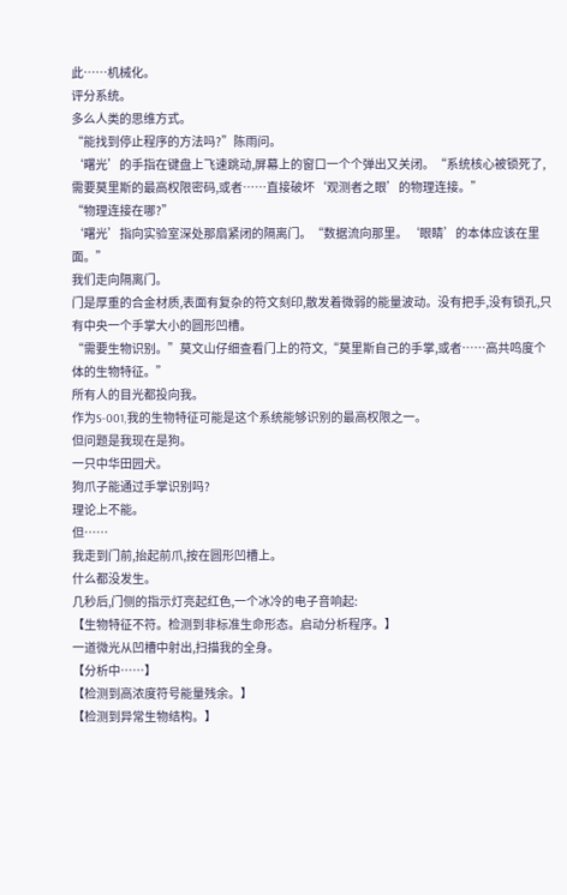此……机械化。
评分系统。
多么人类的思维方式。
“能找到停止程序的方法吗?”陈雨问。
‘曙光’的手指在键盘上飞速跳动,屏幕上的窗口一个个弹出又关闭。“系统核心被锁死了,需要莫里斯的最高权限密码,或者……直接破坏‘观测者之眼’的物理连接。”
“物理连接在哪?”
‘曙光’指向实验室深处那扇紧闭的隔离门。“数据流向那里。‘眼睛’的本体应该在里面。”
我们走向隔离门。
门是厚重的合金材质,表面有复杂的符文刻印,散发着微弱的能量波动。没有把手,没有锁孔,只有中央一个手掌大小的圆形凹槽。
“需要生物识别。”莫文山仔细查看门上的符文,“莫里斯自己的手掌,或者……高共鸣度个体的生物特征。”
所有人的目光都投向我。
作为S-001,我的生物特征可能是这个系统能够识别的最高权限之一。
但问题是我现在是狗。
一只中华田园犬。
狗爪子能通过手掌识别吗?
理论上不能。
但……
我走到门前,抬起前爪,按在圆形凹槽上。
什么都没发生。
几秒后,门侧的指示灯亮起红色,一个冰冷的电子音响起:
【生物特征不符。检测到非标准生命形态。启动分析程序。】
一道微光从凹槽中射出,扫描我的全身。
【分析中……】
【检测到高浓度符号能量残余。】
【检测到异常生物结构。】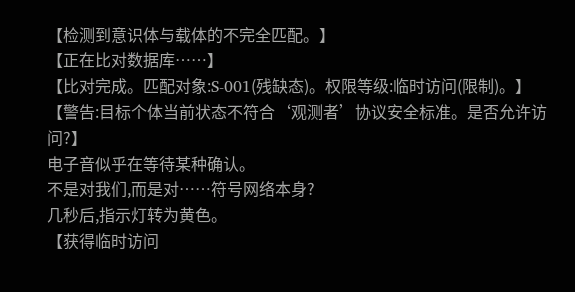【检测到意识体与载体的不完全匹配。】
【正在比对数据库……】
【比对完成。匹配对象:S-001(残缺态)。权限等级:临时访问(限制)。】
【警告:目标个体当前状态不符合‘观测者’协议安全标准。是否允许访问?】
电子音似乎在等待某种确认。
不是对我们,而是对……符号网络本身?
几秒后,指示灯转为黄色。
【获得临时访问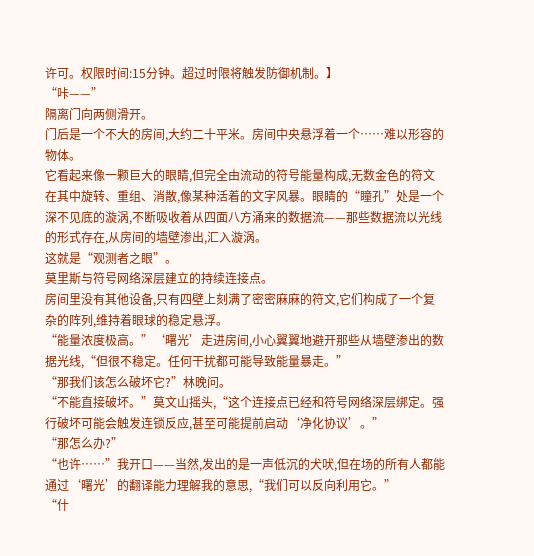许可。权限时间:15分钟。超过时限将触发防御机制。】
“咔——”
隔离门向两侧滑开。
门后是一个不大的房间,大约二十平米。房间中央悬浮着一个……难以形容的物体。
它看起来像一颗巨大的眼睛,但完全由流动的符号能量构成,无数金色的符文在其中旋转、重组、消散,像某种活着的文字风暴。眼睛的“瞳孔”处是一个深不见底的漩涡,不断吸收着从四面八方涌来的数据流——那些数据流以光线的形式存在,从房间的墙壁渗出,汇入漩涡。
这就是“观测者之眼”。
莫里斯与符号网络深层建立的持续连接点。
房间里没有其他设备,只有四壁上刻满了密密麻麻的符文,它们构成了一个复杂的阵列,维持着眼球的稳定悬浮。
“能量浓度极高。”‘曙光’走进房间,小心翼翼地避开那些从墙壁渗出的数据光线,“但很不稳定。任何干扰都可能导致能量暴走。”
“那我们该怎么破坏它?”林晚问。
“不能直接破坏。”莫文山摇头,“这个连接点已经和符号网络深层绑定。强行破坏可能会触发连锁反应,甚至可能提前启动‘净化协议’。”
“那怎么办?”
“也许……”我开口——当然,发出的是一声低沉的犬吠,但在场的所有人都能通过‘曙光’的翻译能力理解我的意思,“我们可以反向利用它。”
“什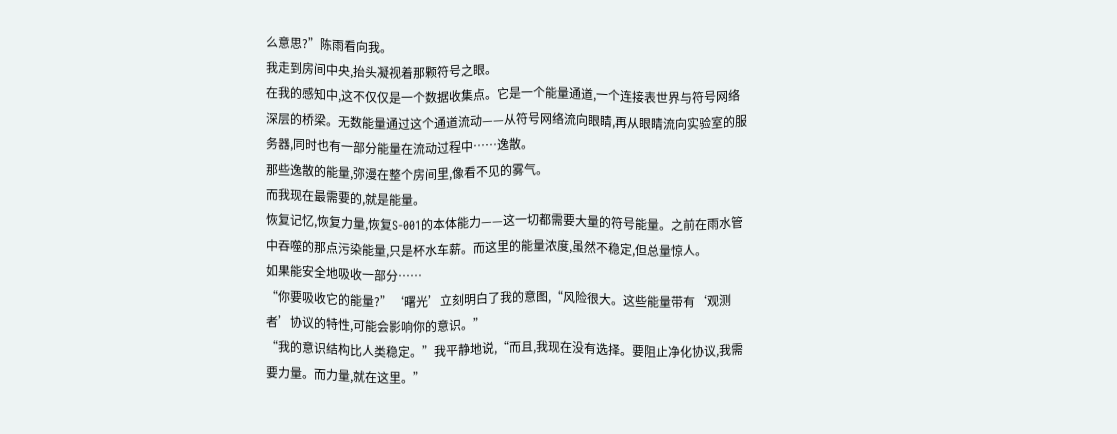么意思?”陈雨看向我。
我走到房间中央,抬头凝视着那颗符号之眼。
在我的感知中,这不仅仅是一个数据收集点。它是一个能量通道,一个连接表世界与符号网络深层的桥梁。无数能量通过这个通道流动——从符号网络流向眼睛,再从眼睛流向实验室的服务器,同时也有一部分能量在流动过程中……逸散。
那些逸散的能量,弥漫在整个房间里,像看不见的雾气。
而我现在最需要的,就是能量。
恢复记忆,恢复力量,恢复S-001的本体能力——这一切都需要大量的符号能量。之前在雨水管中吞噬的那点污染能量,只是杯水车薪。而这里的能量浓度,虽然不稳定,但总量惊人。
如果能安全地吸收一部分……
“你要吸收它的能量?”‘曙光’立刻明白了我的意图,“风险很大。这些能量带有‘观测者’协议的特性,可能会影响你的意识。”
“我的意识结构比人类稳定。”我平静地说,“而且,我现在没有选择。要阻止净化协议,我需要力量。而力量,就在这里。”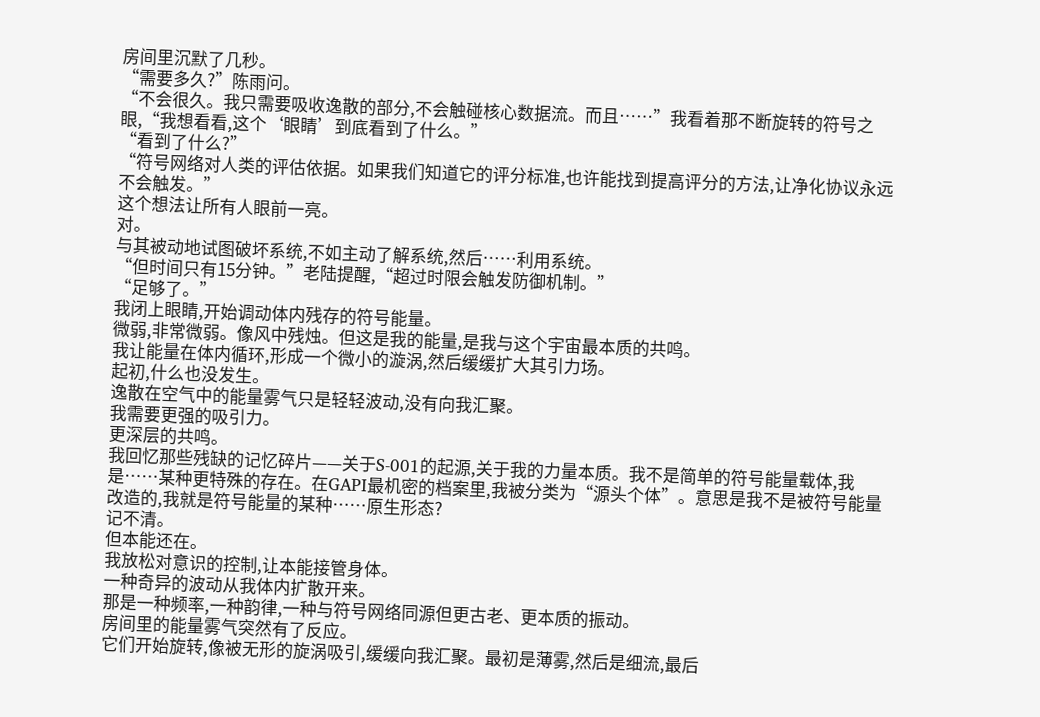房间里沉默了几秒。
“需要多久?”陈雨问。
“不会很久。我只需要吸收逸散的部分,不会触碰核心数据流。而且……”我看着那不断旋转的符号之眼,“我想看看,这个‘眼睛’到底看到了什么。”
“看到了什么?”
“符号网络对人类的评估依据。如果我们知道它的评分标准,也许能找到提高评分的方法,让净化协议永远不会触发。”
这个想法让所有人眼前一亮。
对。
与其被动地试图破坏系统,不如主动了解系统,然后……利用系统。
“但时间只有15分钟。”老陆提醒,“超过时限会触发防御机制。”
“足够了。”
我闭上眼睛,开始调动体内残存的符号能量。
微弱,非常微弱。像风中残烛。但这是我的能量,是我与这个宇宙最本质的共鸣。
我让能量在体内循环,形成一个微小的漩涡,然后缓缓扩大其引力场。
起初,什么也没发生。
逸散在空气中的能量雾气只是轻轻波动,没有向我汇聚。
我需要更强的吸引力。
更深层的共鸣。
我回忆那些残缺的记忆碎片——关于S-001的起源,关于我的力量本质。我不是简单的符号能量载体,我是……某种更特殊的存在。在GAPI最机密的档案里,我被分类为“源头个体”。意思是我不是被符号能量改造的,我就是符号能量的某种……原生形态?
记不清。
但本能还在。
我放松对意识的控制,让本能接管身体。
一种奇异的波动从我体内扩散开来。
那是一种频率,一种韵律,一种与符号网络同源但更古老、更本质的振动。
房间里的能量雾气突然有了反应。
它们开始旋转,像被无形的旋涡吸引,缓缓向我汇聚。最初是薄雾,然后是细流,最后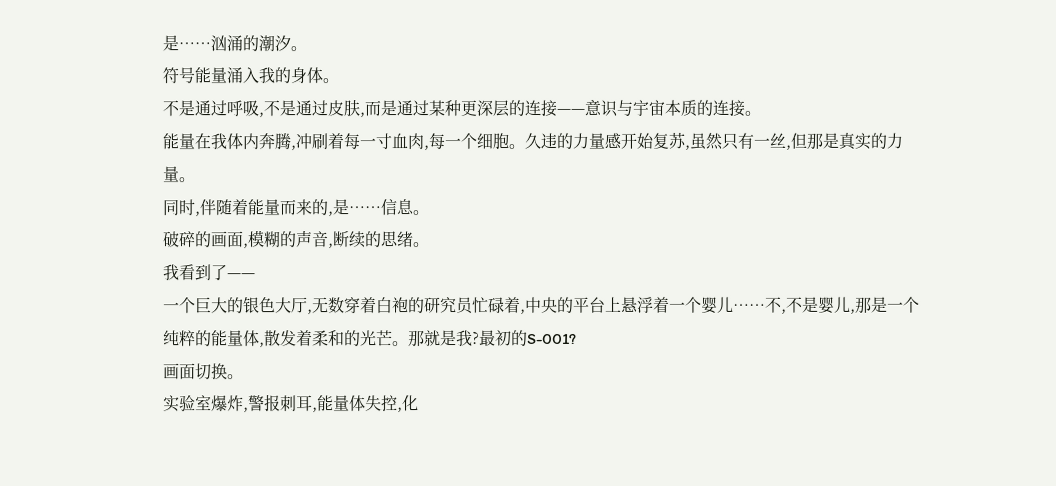是……汹涌的潮汐。
符号能量涌入我的身体。
不是通过呼吸,不是通过皮肤,而是通过某种更深层的连接——意识与宇宙本质的连接。
能量在我体内奔腾,冲刷着每一寸血肉,每一个细胞。久违的力量感开始复苏,虽然只有一丝,但那是真实的力量。
同时,伴随着能量而来的,是……信息。
破碎的画面,模糊的声音,断续的思绪。
我看到了——
一个巨大的银色大厅,无数穿着白袍的研究员忙碌着,中央的平台上悬浮着一个婴儿……不,不是婴儿,那是一个纯粹的能量体,散发着柔和的光芒。那就是我?最初的S-001?
画面切换。
实验室爆炸,警报刺耳,能量体失控,化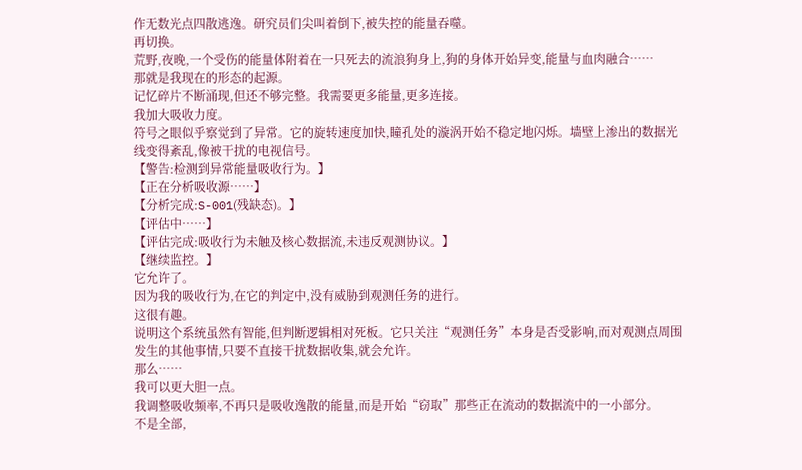作无数光点四散逃逸。研究员们尖叫着倒下,被失控的能量吞噬。
再切换。
荒野,夜晚,一个受伤的能量体附着在一只死去的流浪狗身上,狗的身体开始异变,能量与血肉融合……
那就是我现在的形态的起源。
记忆碎片不断涌现,但还不够完整。我需要更多能量,更多连接。
我加大吸收力度。
符号之眼似乎察觉到了异常。它的旋转速度加快,瞳孔处的漩涡开始不稳定地闪烁。墙壁上渗出的数据光线变得紊乱,像被干扰的电视信号。
【警告:检测到异常能量吸收行为。】
【正在分析吸收源……】
【分析完成:S-001(残缺态)。】
【评估中……】
【评估完成:吸收行为未触及核心数据流,未违反观测协议。】
【继续监控。】
它允许了。
因为我的吸收行为,在它的判定中,没有威胁到观测任务的进行。
这很有趣。
说明这个系统虽然有智能,但判断逻辑相对死板。它只关注“观测任务”本身是否受影响,而对观测点周围发生的其他事情,只要不直接干扰数据收集,就会允许。
那么……
我可以更大胆一点。
我调整吸收频率,不再只是吸收逸散的能量,而是开始“窃取”那些正在流动的数据流中的一小部分。
不是全部,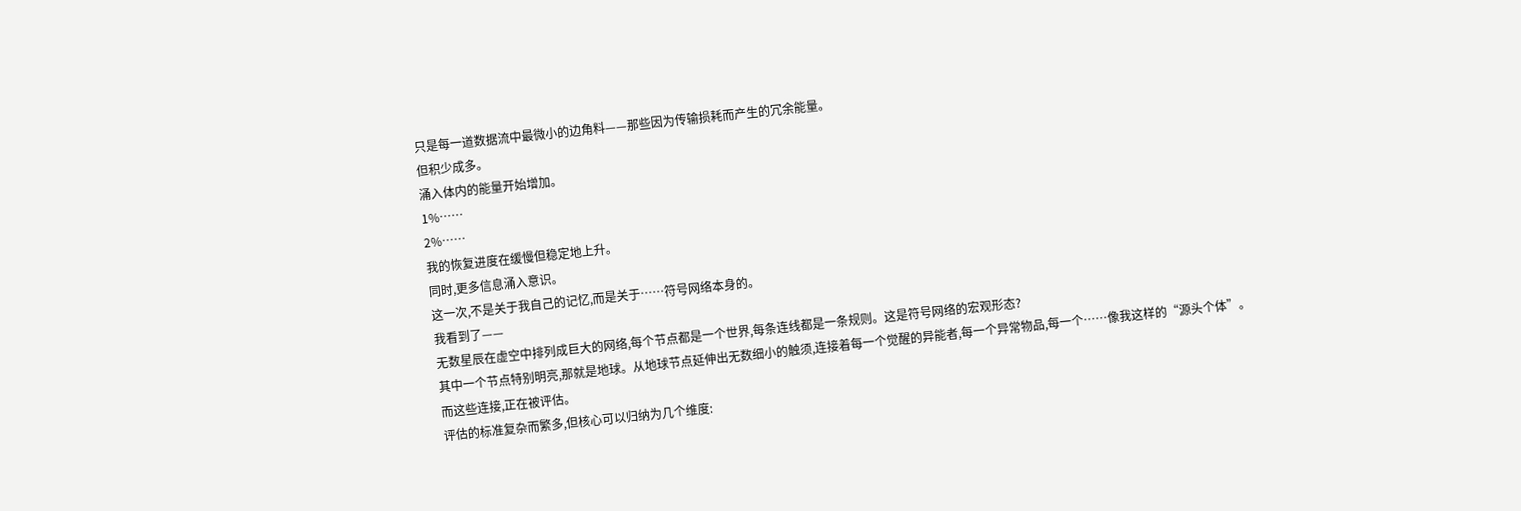只是每一道数据流中最微小的边角料——那些因为传输损耗而产生的冗余能量。
但积少成多。
涌入体内的能量开始增加。
1%……
2%……
我的恢复进度在缓慢但稳定地上升。
同时,更多信息涌入意识。
这一次,不是关于我自己的记忆,而是关于……符号网络本身的。
我看到了——
无数星辰在虚空中排列成巨大的网络,每个节点都是一个世界,每条连线都是一条规则。这是符号网络的宏观形态?
其中一个节点特别明亮,那就是地球。从地球节点延伸出无数细小的触须,连接着每一个觉醒的异能者,每一个异常物品,每一个……像我这样的“源头个体”。
而这些连接,正在被评估。
评估的标准复杂而繁多,但核心可以归纳为几个维度: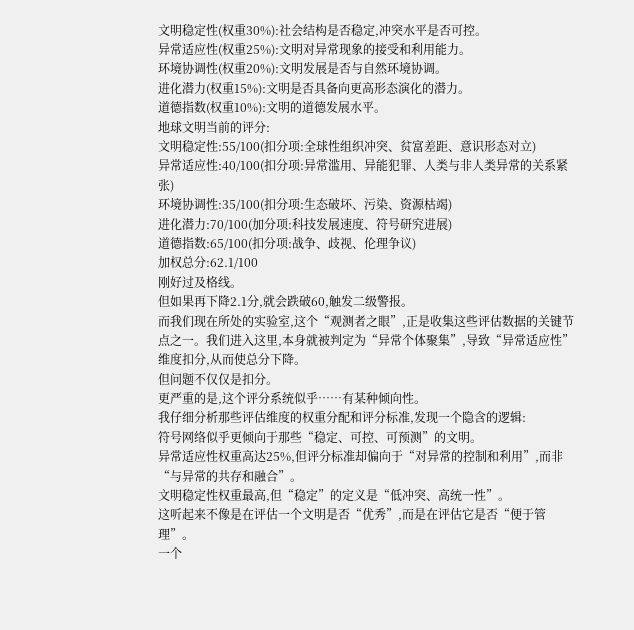文明稳定性(权重30%):社会结构是否稳定,冲突水平是否可控。
异常适应性(权重25%):文明对异常现象的接受和利用能力。
环境协调性(权重20%):文明发展是否与自然环境协调。
进化潜力(权重15%):文明是否具备向更高形态演化的潜力。
道德指数(权重10%):文明的道德发展水平。
地球文明当前的评分:
文明稳定性:55/100(扣分项:全球性组织冲突、贫富差距、意识形态对立)
异常适应性:40/100(扣分项:异常滥用、异能犯罪、人类与非人类异常的关系紧张)
环境协调性:35/100(扣分项:生态破坏、污染、资源枯竭)
进化潜力:70/100(加分项:科技发展速度、符号研究进展)
道德指数:65/100(扣分项:战争、歧视、伦理争议)
加权总分:62.1/100
刚好过及格线。
但如果再下降2.1分,就会跌破60,触发二级警报。
而我们现在所处的实验室,这个“观测者之眼”,正是收集这些评估数据的关键节点之一。我们进入这里,本身就被判定为“异常个体聚集”,导致“异常适应性”维度扣分,从而使总分下降。
但问题不仅仅是扣分。
更严重的是,这个评分系统似乎……有某种倾向性。
我仔细分析那些评估维度的权重分配和评分标准,发现一个隐含的逻辑:
符号网络似乎更倾向于那些“稳定、可控、可预测”的文明。
异常适应性权重高达25%,但评分标准却偏向于“对异常的控制和利用”,而非“与异常的共存和融合”。
文明稳定性权重最高,但“稳定”的定义是“低冲突、高统一性”。
这听起来不像是在评估一个文明是否“优秀”,而是在评估它是否“便于管理”。
一个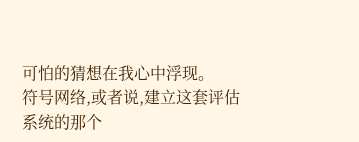可怕的猜想在我心中浮现。
符号网络,或者说,建立这套评估系统的那个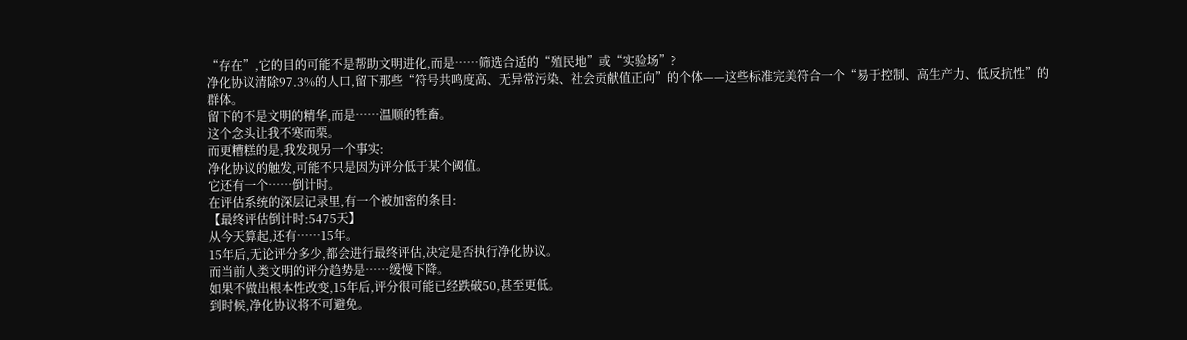“存在”,它的目的可能不是帮助文明进化,而是……筛选合适的“殖民地”或“实验场”?
净化协议清除97.3%的人口,留下那些“符号共鸣度高、无异常污染、社会贡献值正向”的个体——这些标准完美符合一个“易于控制、高生产力、低反抗性”的群体。
留下的不是文明的精华,而是……温顺的牲畜。
这个念头让我不寒而栗。
而更糟糕的是,我发现另一个事实:
净化协议的触发,可能不只是因为评分低于某个阈值。
它还有一个……倒计时。
在评估系统的深层记录里,有一个被加密的条目:
【最终评估倒计时:5475天】
从今天算起,还有……15年。
15年后,无论评分多少,都会进行最终评估,决定是否执行净化协议。
而当前人类文明的评分趋势是……缓慢下降。
如果不做出根本性改变,15年后,评分很可能已经跌破50,甚至更低。
到时候,净化协议将不可避免。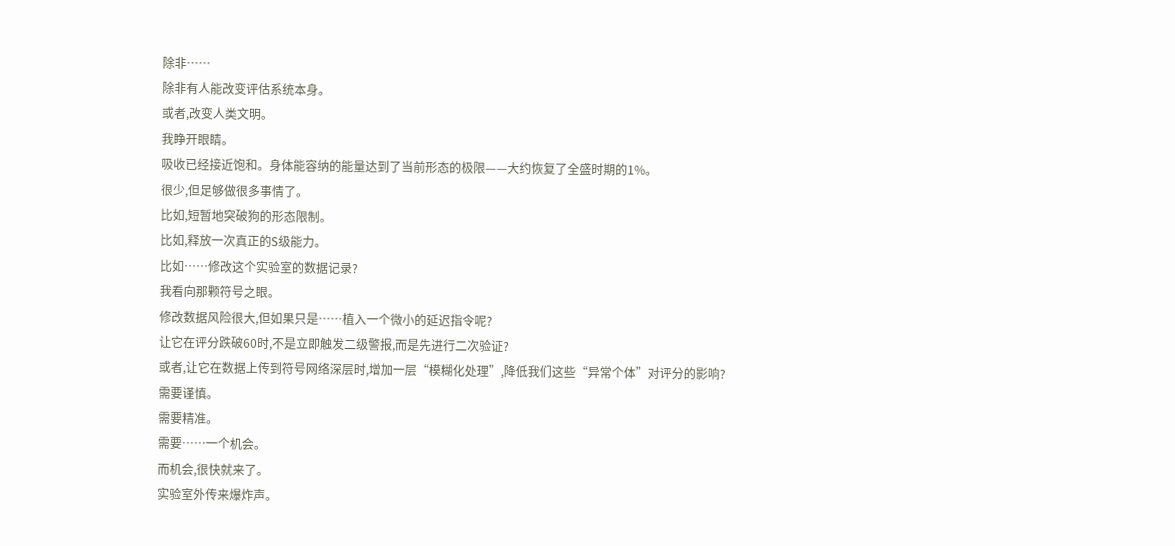除非……
除非有人能改变评估系统本身。
或者,改变人类文明。
我睁开眼睛。
吸收已经接近饱和。身体能容纳的能量达到了当前形态的极限——大约恢复了全盛时期的1%。
很少,但足够做很多事情了。
比如,短暂地突破狗的形态限制。
比如,释放一次真正的S级能力。
比如……修改这个实验室的数据记录?
我看向那颗符号之眼。
修改数据风险很大,但如果只是……植入一个微小的延迟指令呢?
让它在评分跌破60时,不是立即触发二级警报,而是先进行二次验证?
或者,让它在数据上传到符号网络深层时,增加一层“模糊化处理”,降低我们这些“异常个体”对评分的影响?
需要谨慎。
需要精准。
需要……一个机会。
而机会,很快就来了。
实验室外传来爆炸声。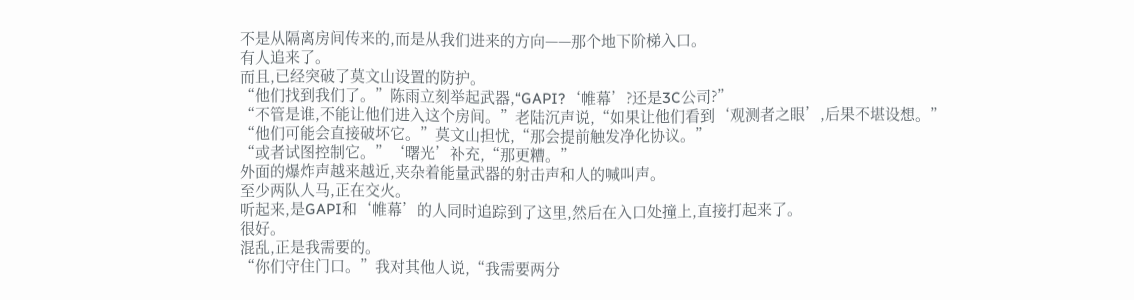不是从隔离房间传来的,而是从我们进来的方向——那个地下阶梯入口。
有人追来了。
而且,已经突破了莫文山设置的防护。
“他们找到我们了。”陈雨立刻举起武器,“GAPI?‘帷幕’?还是3C公司?”
“不管是谁,不能让他们进入这个房间。”老陆沉声说,“如果让他们看到‘观测者之眼’,后果不堪设想。”
“他们可能会直接破坏它。”莫文山担忧,“那会提前触发净化协议。”
“或者试图控制它。”‘曙光’补充,“那更糟。”
外面的爆炸声越来越近,夹杂着能量武器的射击声和人的喊叫声。
至少两队人马,正在交火。
听起来,是GAPI和‘帷幕’的人同时追踪到了这里,然后在入口处撞上,直接打起来了。
很好。
混乱,正是我需要的。
“你们守住门口。”我对其他人说,“我需要两分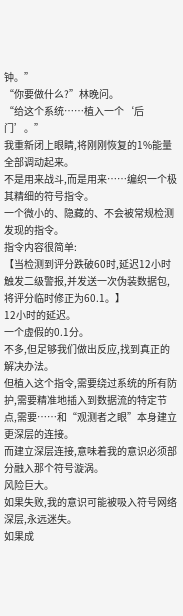钟。”
“你要做什么?”林晚问。
“给这个系统……植入一个‘后门’。”
我重新闭上眼睛,将刚刚恢复的1%能量全部调动起来。
不是用来战斗,而是用来……编织一个极其精细的符号指令。
一个微小的、隐藏的、不会被常规检测发现的指令。
指令内容很简单:
【当检测到评分跌破60时,延迟12小时触发二级警报,并发送一次伪装数据包,将评分临时修正为60.1。】
12小时的延迟。
一个虚假的0.1分。
不多,但足够我们做出反应,找到真正的解决办法。
但植入这个指令,需要绕过系统的所有防护,需要精准地插入到数据流的特定节点,需要……和“观测者之眼”本身建立更深层的连接。
而建立深层连接,意味着我的意识必须部分融入那个符号漩涡。
风险巨大。
如果失败,我的意识可能被吸入符号网络深层,永远迷失。
如果成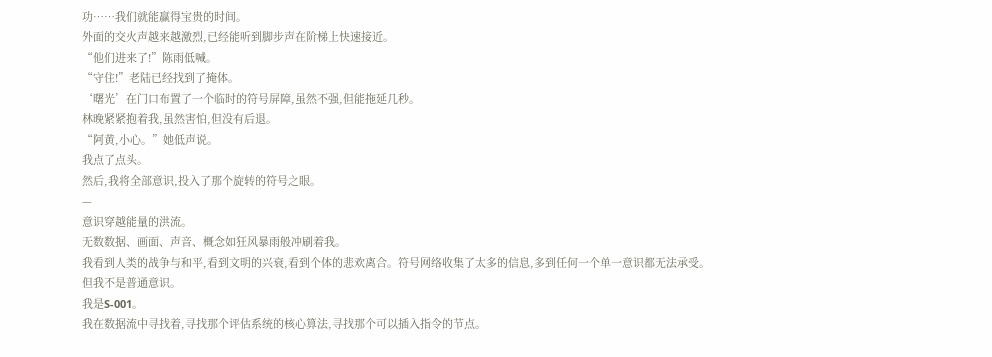功……我们就能赢得宝贵的时间。
外面的交火声越来越激烈,已经能听到脚步声在阶梯上快速接近。
“他们进来了!”陈雨低喊。
“守住!”老陆已经找到了掩体。
‘曙光’在门口布置了一个临时的符号屏障,虽然不强,但能拖延几秒。
林晚紧紧抱着我,虽然害怕,但没有后退。
“阿黄,小心。”她低声说。
我点了点头。
然后,我将全部意识,投入了那个旋转的符号之眼。
—
意识穿越能量的洪流。
无数数据、画面、声音、概念如狂风暴雨般冲刷着我。
我看到人类的战争与和平,看到文明的兴衰,看到个体的悲欢离合。符号网络收集了太多的信息,多到任何一个单一意识都无法承受。
但我不是普通意识。
我是S-001。
我在数据流中寻找着,寻找那个评估系统的核心算法,寻找那个可以插入指令的节点。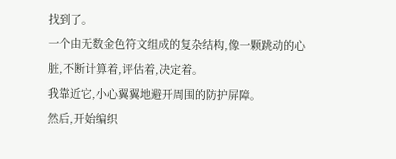找到了。
一个由无数金色符文组成的复杂结构,像一颗跳动的心脏,不断计算着,评估着,决定着。
我靠近它,小心翼翼地避开周围的防护屏障。
然后,开始编织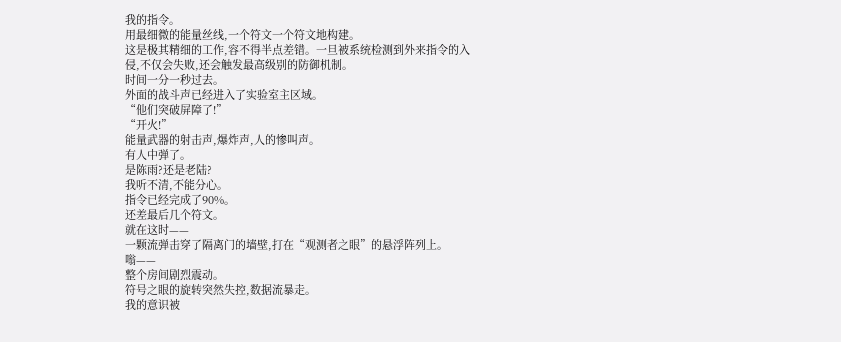我的指令。
用最细微的能量丝线,一个符文一个符文地构建。
这是极其精细的工作,容不得半点差错。一旦被系统检测到外来指令的入侵,不仅会失败,还会触发最高级别的防御机制。
时间一分一秒过去。
外面的战斗声已经进入了实验室主区域。
“他们突破屏障了!”
“开火!”
能量武器的射击声,爆炸声,人的惨叫声。
有人中弹了。
是陈雨?还是老陆?
我听不清,不能分心。
指令已经完成了90%。
还差最后几个符文。
就在这时——
一颗流弹击穿了隔离门的墙壁,打在“观测者之眼”的悬浮阵列上。
嗡——
整个房间剧烈震动。
符号之眼的旋转突然失控,数据流暴走。
我的意识被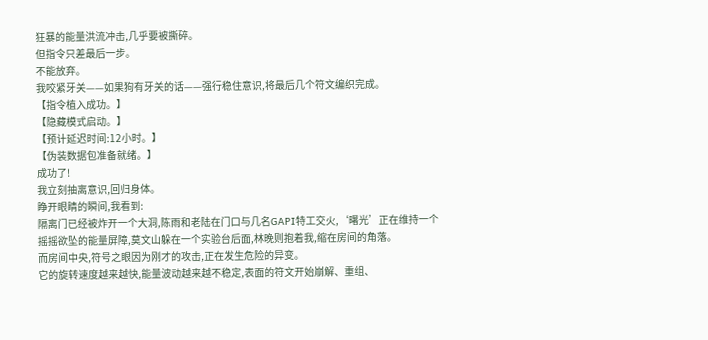狂暴的能量洪流冲击,几乎要被撕碎。
但指令只差最后一步。
不能放弃。
我咬紧牙关——如果狗有牙关的话——强行稳住意识,将最后几个符文编织完成。
【指令植入成功。】
【隐藏模式启动。】
【预计延迟时间:12小时。】
【伪装数据包准备就绪。】
成功了!
我立刻抽离意识,回归身体。
睁开眼睛的瞬间,我看到:
隔离门已经被炸开一个大洞,陈雨和老陆在门口与几名GAPI特工交火,‘曙光’正在维持一个摇摇欲坠的能量屏障,莫文山躲在一个实验台后面,林晚则抱着我,缩在房间的角落。
而房间中央,符号之眼因为刚才的攻击,正在发生危险的异变。
它的旋转速度越来越快,能量波动越来越不稳定,表面的符文开始崩解、重组、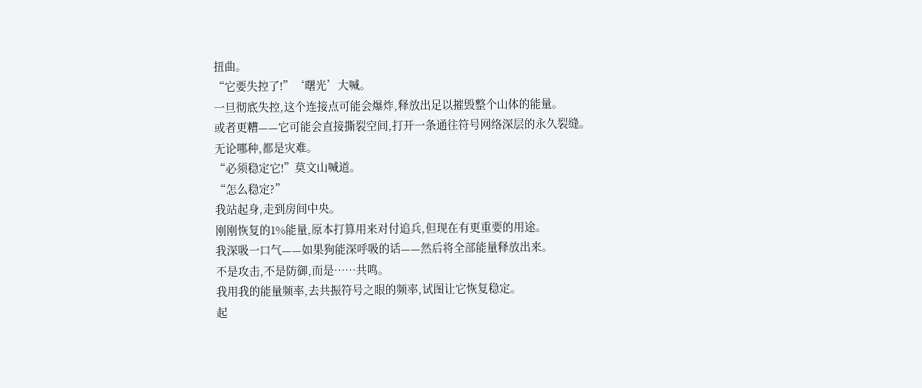扭曲。
“它要失控了!”‘曙光’大喊。
一旦彻底失控,这个连接点可能会爆炸,释放出足以摧毁整个山体的能量。
或者更糟——它可能会直接撕裂空间,打开一条通往符号网络深层的永久裂缝。
无论哪种,都是灾难。
“必须稳定它!”莫文山喊道。
“怎么稳定?”
我站起身,走到房间中央。
刚刚恢复的1%能量,原本打算用来对付追兵,但现在有更重要的用途。
我深吸一口气——如果狗能深呼吸的话——然后将全部能量释放出来。
不是攻击,不是防御,而是……共鸣。
我用我的能量频率,去共振符号之眼的频率,试图让它恢复稳定。
起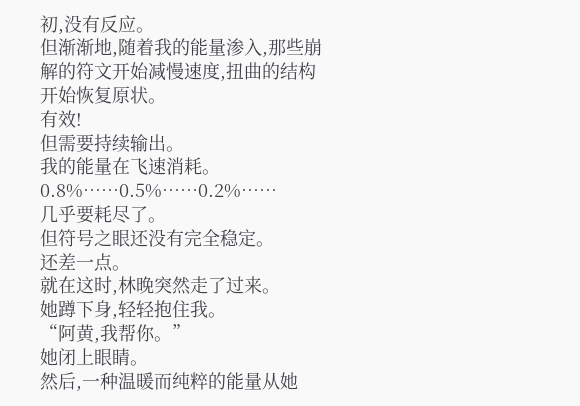初,没有反应。
但渐渐地,随着我的能量渗入,那些崩解的符文开始减慢速度,扭曲的结构开始恢复原状。
有效!
但需要持续输出。
我的能量在飞速消耗。
0.8%……0.5%……0.2%……
几乎要耗尽了。
但符号之眼还没有完全稳定。
还差一点。
就在这时,林晚突然走了过来。
她蹲下身,轻轻抱住我。
“阿黄,我帮你。”
她闭上眼睛。
然后,一种温暖而纯粹的能量从她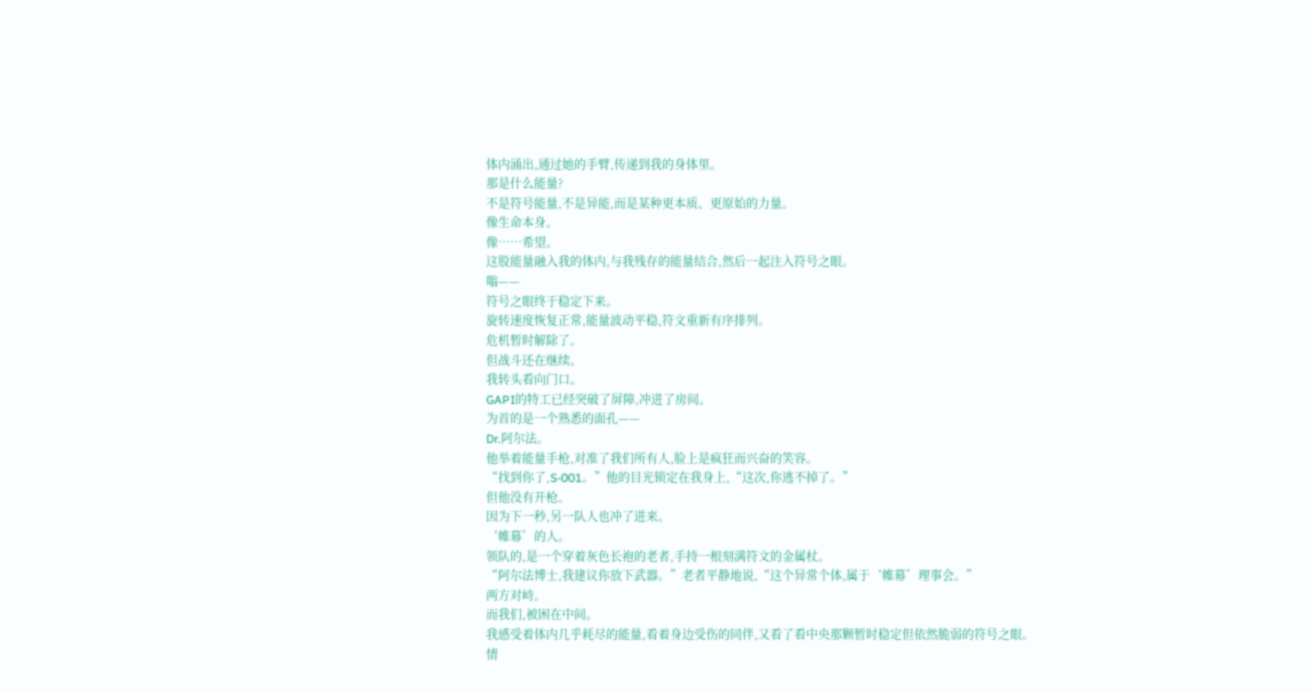体内涌出,通过她的手臂,传递到我的身体里。
那是什么能量?
不是符号能量,不是异能,而是某种更本质、更原始的力量。
像生命本身。
像……希望。
这股能量融入我的体内,与我残存的能量结合,然后一起注入符号之眼。
嗡——
符号之眼终于稳定下来。
旋转速度恢复正常,能量波动平稳,符文重新有序排列。
危机暂时解除了。
但战斗还在继续。
我转头看向门口。
GAPI的特工已经突破了屏障,冲进了房间。
为首的是一个熟悉的面孔——
Dr.阿尔法。
他举着能量手枪,对准了我们所有人,脸上是疯狂而兴奋的笑容。
“找到你了,S-001。”他的目光锁定在我身上,“这次,你逃不掉了。”
但他没有开枪。
因为下一秒,另一队人也冲了进来。
‘帷幕’的人。
领队的,是一个穿着灰色长袍的老者,手持一根刻满符文的金属杖。
“阿尔法博士,我建议你放下武器。”老者平静地说,“这个异常个体,属于‘帷幕’理事会。”
两方对峙。
而我们,被困在中间。
我感受着体内几乎耗尽的能量,看着身边受伤的同伴,又看了看中央那颗暂时稳定但依然脆弱的符号之眼。
情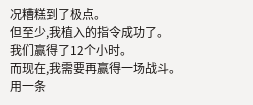况糟糕到了极点。
但至少,我植入的指令成功了。
我们赢得了12个小时。
而现在,我需要再赢得一场战斗。
用一条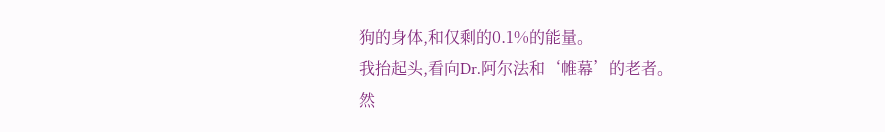狗的身体,和仅剩的0.1%的能量。
我抬起头,看向Dr.阿尔法和‘帷幕’的老者。
然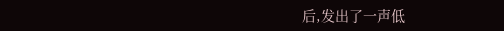后,发出了一声低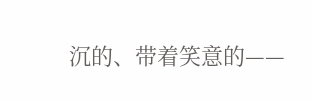沉的、带着笑意的——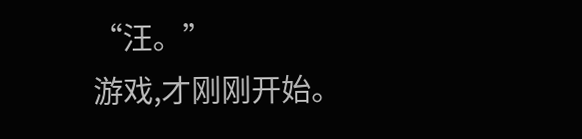“汪。”
游戏,才刚刚开始。